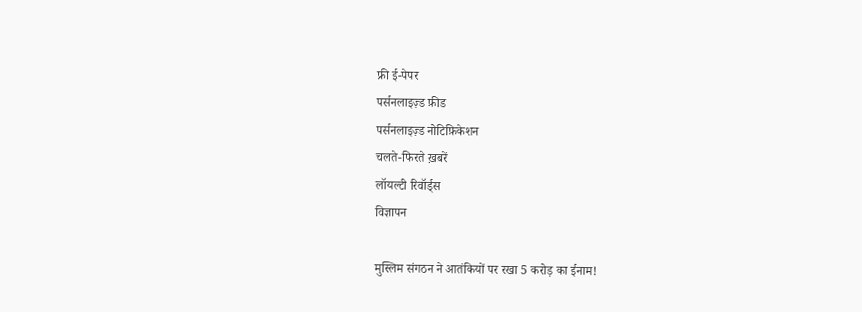फ्री ई-पेपर
पर्सनलाइज़्ड फ़ीड
पर्सनलाइज़्ड नोटिफ़िकेशन
चलते-फिरते ख़बरें
लॉयल्टी रिवॉर्ड्स
विज्ञापन

मुस्लिम संगठन ने आतंकियों पर रखा 5 करोड़ का ईनाम!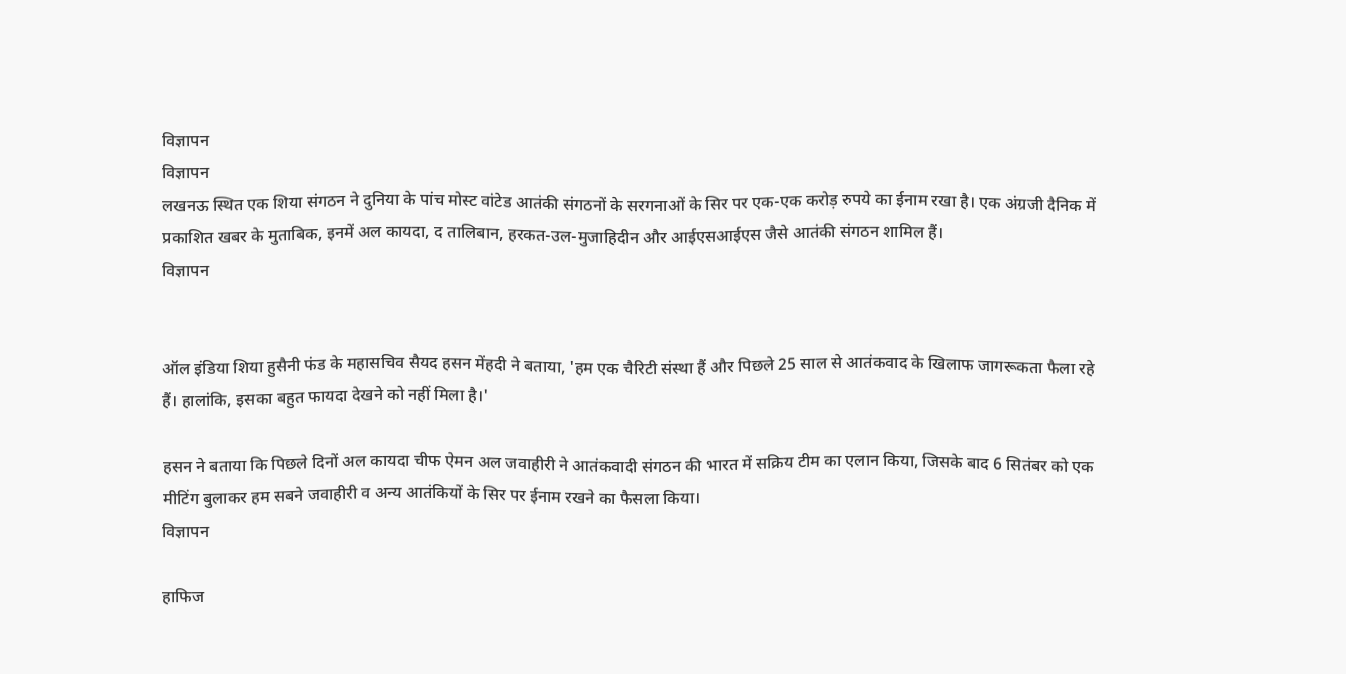विज्ञापन
विज्ञापन
लखनऊ स्थित एक शिया संगठन ने दुनिया के पांच मोस्ट वांटेड आतंकी संगठनों के सरगनाओं के सिर पर एक-एक करोड़ रुपये का ईनाम रखा है। एक अंग्रजी दैनिक में प्रकाशित खबर के मुताबिक, इनमें अल कायदा, द तालिबान, हरकत-उल-मुजाहिदीन और आईएसआईएस जैसे आतंकी संगठन शामिल हैं।
विज्ञापन


ऑल इंडिया शिया हुसैनी फंड के महासचिव सैयद हसन मेंहदी ने बताया, 'हम एक चैरिटी संस्था हैं और पिछले 25 साल से आतंकवाद के खिलाफ जागरूकता फैला रहे हैं। हालांकि, इसका बहुत फायदा देखने को नहीं मिला है।'

हसन ने बताया कि पिछले दिनों अल कायदा चीफ ऐमन अल जवाहीरी ने आतंकवादी संगठन की भारत में सक्रिय टीम का एलान किया, जिसके बाद 6 सितंबर को एक मीटिंग बुलाकर हम सबने जवाहीरी व अन्य आतंकियों के सिर पर ईनाम रखने का फैसला किया।
विज्ञापन

हाफिज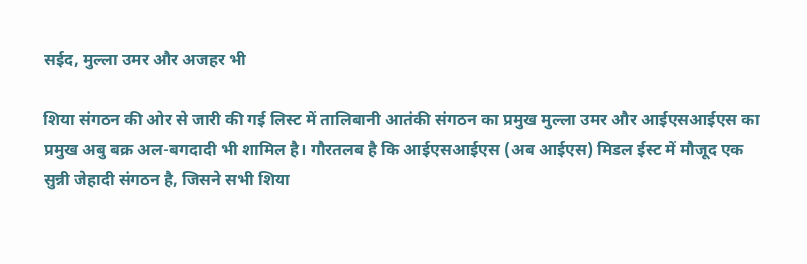सईद, मुल्ला उमर और अजहर भी

शिया संगठन की ओर से जारी की गई लिस्ट में तालिबानी आ‌तंकी संगठन का प्रमुख मुल्ला उमर और आईएसआईएस का प्रमुख अबु बक्र अल-बगदादी भी शामिल है। गौरतलब है कि आईएसआईएस (अब आईएस) मिडल ईस्ट में मौजूद एक सुन्नी ‌जेहादी संगठन है, जिसने सभी शिया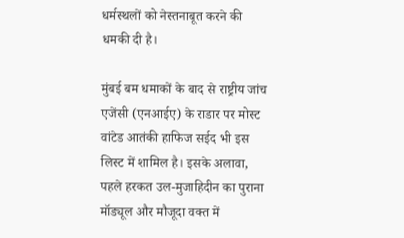धर्मस्‍थलों को नेस्तनाबूत करने की धमकी दी है।

मुंबई बम धमाकों के बाद से राष्ट्रीय जांच एजेंसी (एनआईए) के राडार पर मोस्ट वांटेड आतंकी हाफिज सईद भी इस लिस्ट में शामिल है। इसके अलावा, पहले हरकत उल-मुजाहिदीन का पुराना मॉड्यूल और मौजूदा वक्त में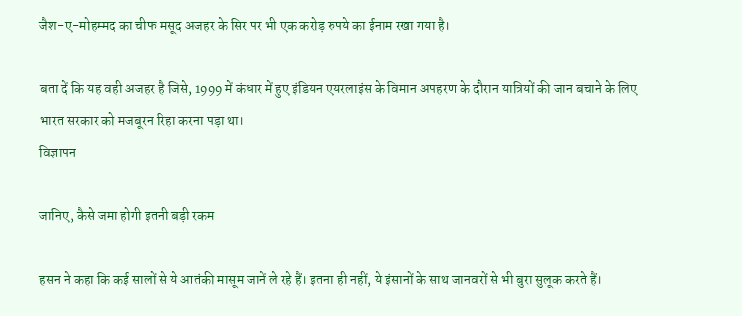जैश-ए-मोहम्मद का चीफ मसूद अजहर के सिर पर भी एक करोड़ रुपये का ईनाम रखा गया है।

बता दें कि यह वही अजहर है ‌जिसे, 1999 में कंधार में हुए इंडियन एयरलाइंस के विमान अपहरण के दौरान यात्रियों की जान बचाने के लिए भारत सरकार को मजबूरन रिहा करना पड़ा था।
विज्ञापन

जानिए, कैसे जमा होगी इतनी बड़ी रकम

हसन ने कहा कि कई सालों से ये आतंकी मासूम जानें ले रहे हैं। इतना ही नहीं, ये इंसानों के साथ जानवरों से भी बुरा सुलूक करते हैं।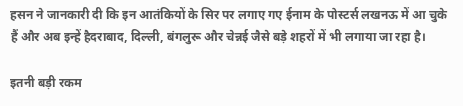हसन ने जानकारी दी कि इन आतंकियों के सिर पर लगाए गए ईनाम के पोस्टर्स लखनऊ में आ चुके हैं और अब इन्हें हैदराबाद, दिल्ली, बंगलुरू और चेन्नई जैसे बड़े शहरों में भी लगाया जा रहा है।

इतनी बड़ी रकम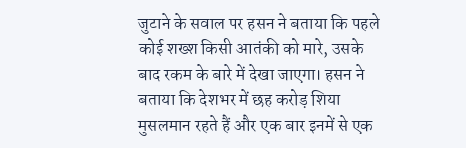जुटाने के सवाल पर हसन ने बताया कि पहले कोई शख्श किसी आतंकी को मारे, उसके बाद रकम के बारे में देखा जाएगा। हसन ने बताया कि देशभर में छह करोड़ शिया मुसलमान रहते हैं और एक बार इनमें से एक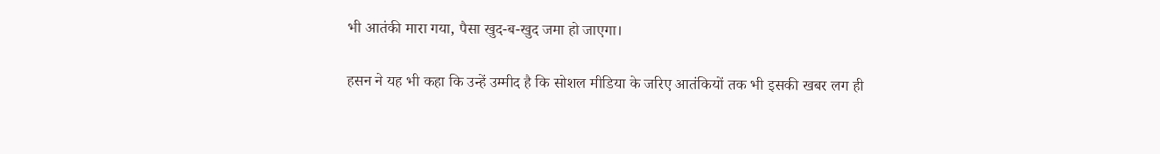भी आतंकी मारा गया, पैसा खुद-ब-खुद जमा हो जाएगा।

हसन ने यह भी कहा कि उन्हें उम्मीद है कि सोशल मीडिया के जरिए आतंकियों तक भी इसकी खबर लग ही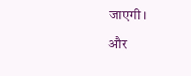जाएगी।
और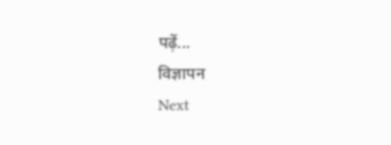पढ़ें...
विज्ञापन
Next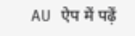AU ऐप में पढ़ें